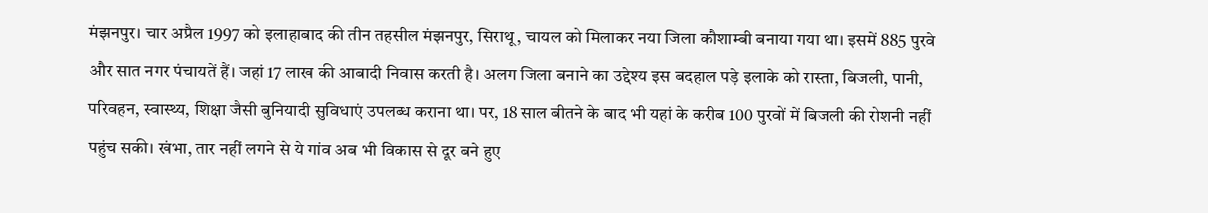मंझनपुर। चार अप्रैल 1997 को इलाहाबाद की तीन तहसील मंझनपुर, सिराथू, चायल को मिलाकर नया जिला कौशाम्बी बनाया गया था। इसमें 885 पुरवे और सात नगर पंचायतें हैं। जहां 17 लाख की आबादी निवास करती है। अलग जिला बनाने का उद्देश्य इस बदहाल पड़े इलाके को रास्ता, बिजली, पानी, परिवहन, स्वास्थ्य, शिक्षा जैसी बुनियादी सुविधाएं उपलब्ध कराना था। पर, 18 साल बीतने के बाद भी यहां के करीब 100 पुरवों में बिजली की रोशनी नहीं पहुंच सकी। खंभा, तार नहीं लगने से ये गांव अब भी विकास से दूर बने हुए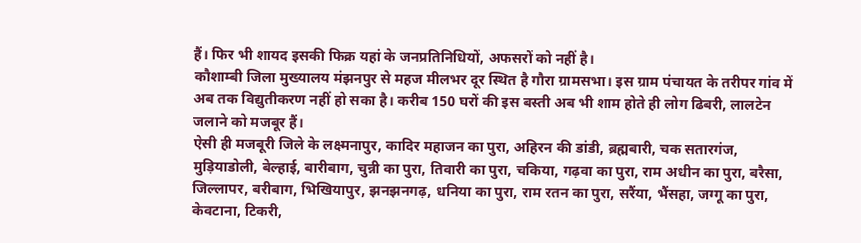हैं। फिर भी शायद इसकी फिक्र यहां के जनप्रतिनिधियों, अफसरों को नहीं है।
कौशाम्बी जिला मुख्यालय मंझनपुर से महज मीलभर दूर स्थित है गौरा ग्रामसभा। इस ग्राम पंचायत के तरीपर गांव में अब तक विद्युतीकरण नहीं हो सका है। करीब 150 घरों की इस बस्ती अब भी शाम होते ही लोग ढिबरी, लालटेन जलाने को मजबूर हैं।
ऐसी ही मजबूरी जिले के लक्ष्मनापुर, कादिर महाजन का पुरा, अहिरन की डांडी, ब्रह्मबारी, चक सतारगंज, मुड़ियाडोली, बेल्हाई, बारीबाग, चुन्नी का पुरा, तिवारी का पुरा, चकिया, गढ़वा का पुरा, राम अधीन का पुरा, बरैसा, जिल्लापर, बरीबाग, भिखियापुर, झनझनगढ़, धनिया का पुरा, राम रतन का पुरा, सरैंया, भैंसहा, जग्गू का पुरा, केवटाना, टिकरी,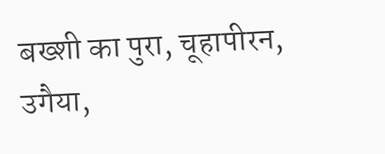बख्शी का पुरा, चूहापीरन, उगैया,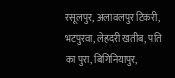रसूलपुर, अलावलपुर टिकरी, भटपुरवा, लेहदरी खतीब, पति का पुरा, बिगिनियापुर,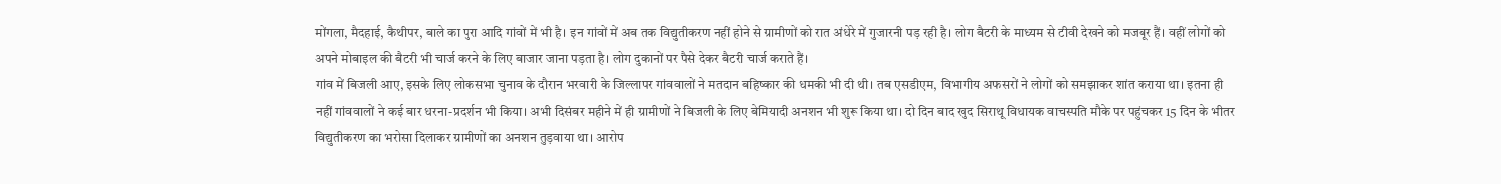मोंगला, मैदहाई, कैथीपर, बाले का पुरा आदि गांवों में भी है। इन गांवों में अब तक विद्युतीकरण नहीं होने से ग्रामीणों को रात अंधेरे में गुजारनी पड़ रही है। लोग बैटरी के माध्यम से टीवी देखने को मजबूर हैं। वहीं लोगों को अपने मोबाइल की बैटरी भी चार्ज करने के लिए बाजार जाना पड़ता है। लोग दुकानों पर पैसे देकर बैटरी चार्ज कराते हैं।
गांव में बिजली आए, इसके लिए लोकसभा चुनाव के दौरान भरवारी के जिल्लापर गांववालों ने मतदान बहिष्कार की धमकी भी दी थी। तब एसडीएम, विभागीय अफसरों ने लोगों को समझाकर शांत कराया था। इतना ही नहीं गांववालों ने कई बार धरना-प्रदर्शन भी किया। अभी दिसंबर महीने में ही ग्रामीणों ने बिजली के लिए बेमियादी अनशन भी शुरू किया था। दो दिन बाद खुद सिराथू विधायक वाचस्पति मौके पर पहुंचकर 15 दिन के भीतर विद्युतीकरण का भरोसा दिलाकर ग्रामीणों का अनशन तुड़वाया था। आरोप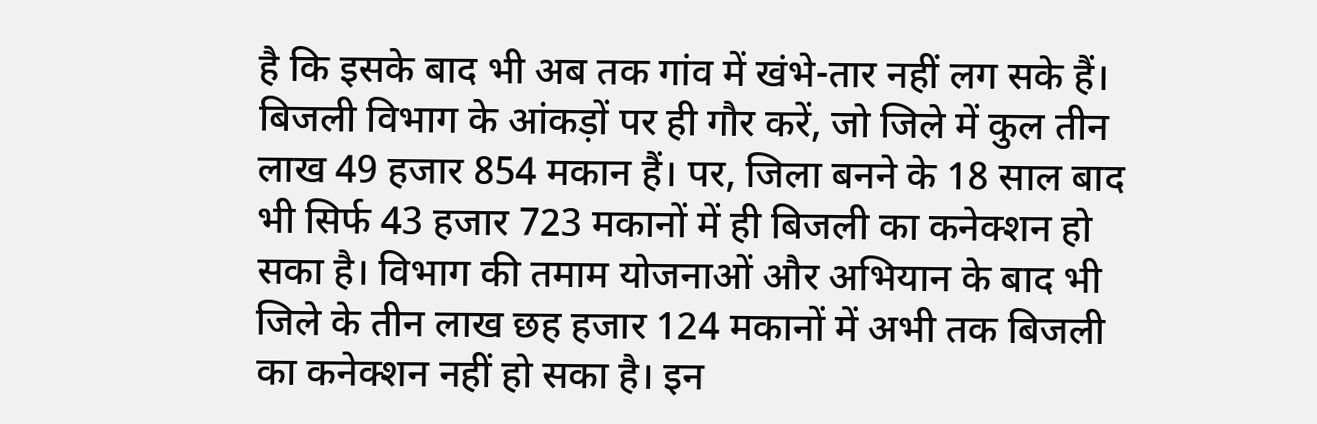है कि इसके बाद भी अब तक गांव में खंभे-तार नहीं लग सके हैं।
बिजली विभाग के आंकड़ों पर ही गौर करें, जो जिले में कुल तीन लाख 49 हजार 854 मकान हैं। पर, जिला बनने के 18 साल बाद भी सिर्फ 43 हजार 723 मकानों में ही बिजली का कनेक्शन हो सका है। विभाग की तमाम योजनाओं और अभियान के बाद भी जिले के तीन लाख छह हजार 124 मकानों में अभी तक बिजली का कनेक्शन नहीं हो सका है। इन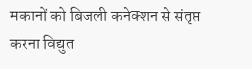मकानों को बिजली कनेक्शन से संतृप्त करना विद्युत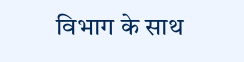विभाग के साथ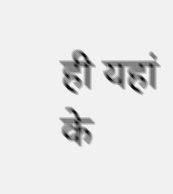ही यहां के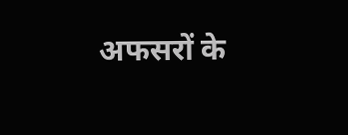अफसरों के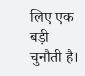लिए एक बड़ी चुनौती है।